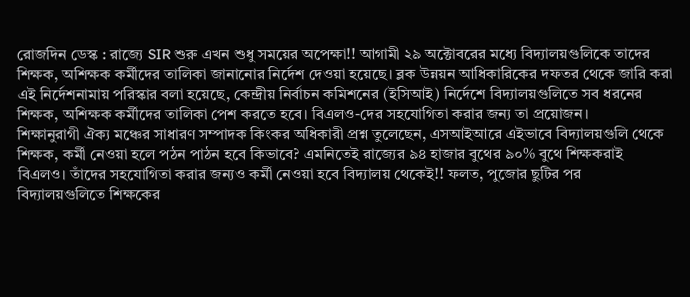রোজদিন ডেস্ক : রাজ্যে SIR শুরু এখন শুধু সময়ের অপেক্ষা!! আগামী ২৯ অক্টোবরের মধ্যে বিদ্যালয়গুলিকে তাদের শিক্ষক, অশিক্ষক কর্মীদের তালিকা জানানোর নির্দেশ দেওয়া হয়েছে। ব্লক উন্নয়ন আধিকারিকের দফতর থেকে জারি করা এই নির্দেশনামায় পরিস্কার বলা হয়েছে, কেন্দ্রীয় নির্বাচন কমিশনের (ইসিআই) নির্দেশে বিদ্যালয়গুলিতে সব ধরনের শিক্ষক, অশিক্ষক কর্মীদের তালিকা পেশ করতে হবে। বিএলও-দের সহযোগিতা করার জন্য তা প্রয়োজন।
শিক্ষানুরাগী ঐক্য মঞ্চের সাধারণ সম্পাদক কিংকর অধিকারী প্রশ্ন তুলেছেন, এসআইআরে এইভাবে বিদ্যালয়গুলি থেকে শিক্ষক, কর্মী নেওয়া হলে পঠন পাঠন হবে কিভাবে? এমনিতেই রাজ্যের ৯৪ হাজার বুথের ৯০% বুথে শিক্ষকরাই বিএলও। তাঁদের সহযোগিতা করার জন্যও কর্মী নেওয়া হবে বিদ্যালয় থেকেই!! ফলত, পুজোর ছুটির পর বিদ্যালয়গুলিতে শিক্ষকের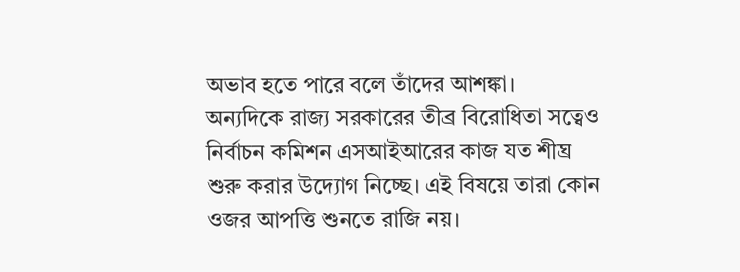অভাব হতে পারে বলে তাঁদের আশঙ্কা।
অন্যদিকে রাজ্য সরকারের তীব্র বিরোধিতা সত্বেও নির্বাচন কমিশন এসআইআরের কাজ যত শীঘ্র শুরু করার উদ্যোগ নিচ্ছে। এই বিষয়ে তারা কোন ওজর আপত্তি শুনতে রাজি নয়।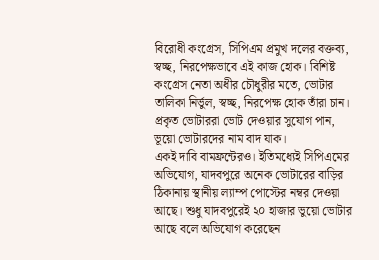বিরোধী কংগ্রেস, সিপিএম প্রমুখ দলের বক্তব্য, স্বচ্ছ, নিরপেক্ষভাবে এই কাজ হোক। বিশিষ্ট কংগ্রেস নেতা অধীর চৌধুরীর মতে, ভোটার তালিকা নির্ভুল, স্বচ্ছ, নিরপেক্ষ হোক তাঁরা চান। প্রকৃত ভোটাররা ভোট দেওয়ার সুযোগ পান, ভূয়ো ভোটারদের নাম বাদ যাক।
একই দাবি বামফ্রন্টেরও। ইতিমধ্যেই সিপিএমের অভিযোগ, যাদবপুরে অনেক ভোটারের বাড়ির ঠিকানায় স্থানীয় ল্যাম্প পোস্টের নম্বর দেওয়া আছে। শুধু যাদবপুরেই ২০ হাজার ভুয়ো ভোটার আছে বলে অভিযোগ করেছেন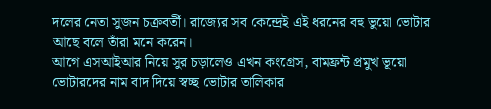দলের নেতা সুজন চক্রবর্তী। রাজ্যের সব কেন্দ্রেই এই ধরনের বহু ভুয়ো ভোটার আছে বলে তাঁরা মনে করেন।
আগে এসআইআর নিয়ে সুর চড়ালেও এখন কংগ্রেস, বামফ্রন্ট প্রমুখ ভূয়ো ভোটারদের নাম বাদ দিয়ে স্বচ্ছ ভোটার তালিকার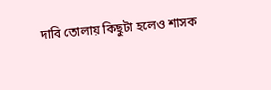দাবি তোলায় কিছুটা হলেও শাসক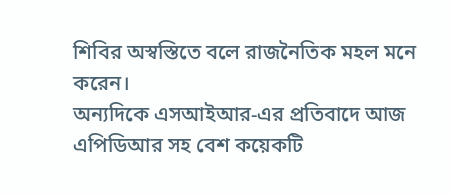শিবির অস্বস্তিতে বলে রাজনৈতিক মহল মনে করেন।
অন্যদিকে এসআইআর-এর প্রতিবাদে আজ এপিডিআর সহ বেশ কয়েকটি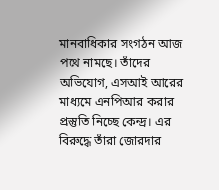মানবাধিকার সংগঠন আজ পথে নামছে। তাঁদের অভিযোগ, এসআই আরের মাধ্যমে এনপিআর করার প্রস্তুতি নিচ্ছে কেন্দ্র। এর বিরুদ্ধে তাঁরা জোরদার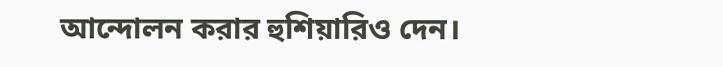আন্দোলন করার হুশিয়ারিও দেন।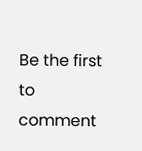Be the first to comment